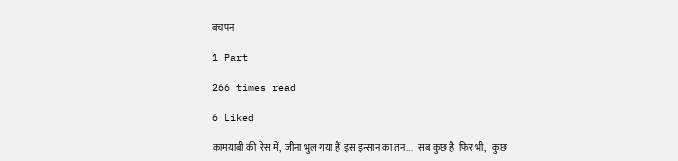बचपन

1 Part

266 times read

6 Liked

कामयाबी की  रेस में,  जीना भुल गया हैं  इस इन्सान का तन...   सब कुछ है  फिर भी,   कुछ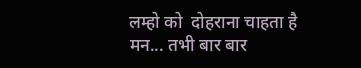लम्हो को  दोहराना चाहता है मन... तभी बार बार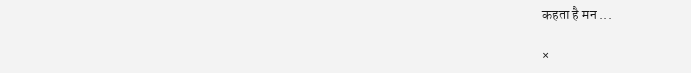कहता है मन ...

×